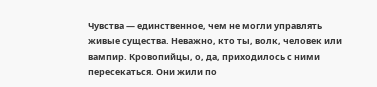Чувства — единственное, чем не могли управлять живые существа. Неважно, кто ты, волк, человек или вампир. Кровопийцы, о, да, приходилось с ними пересекаться. Они жили по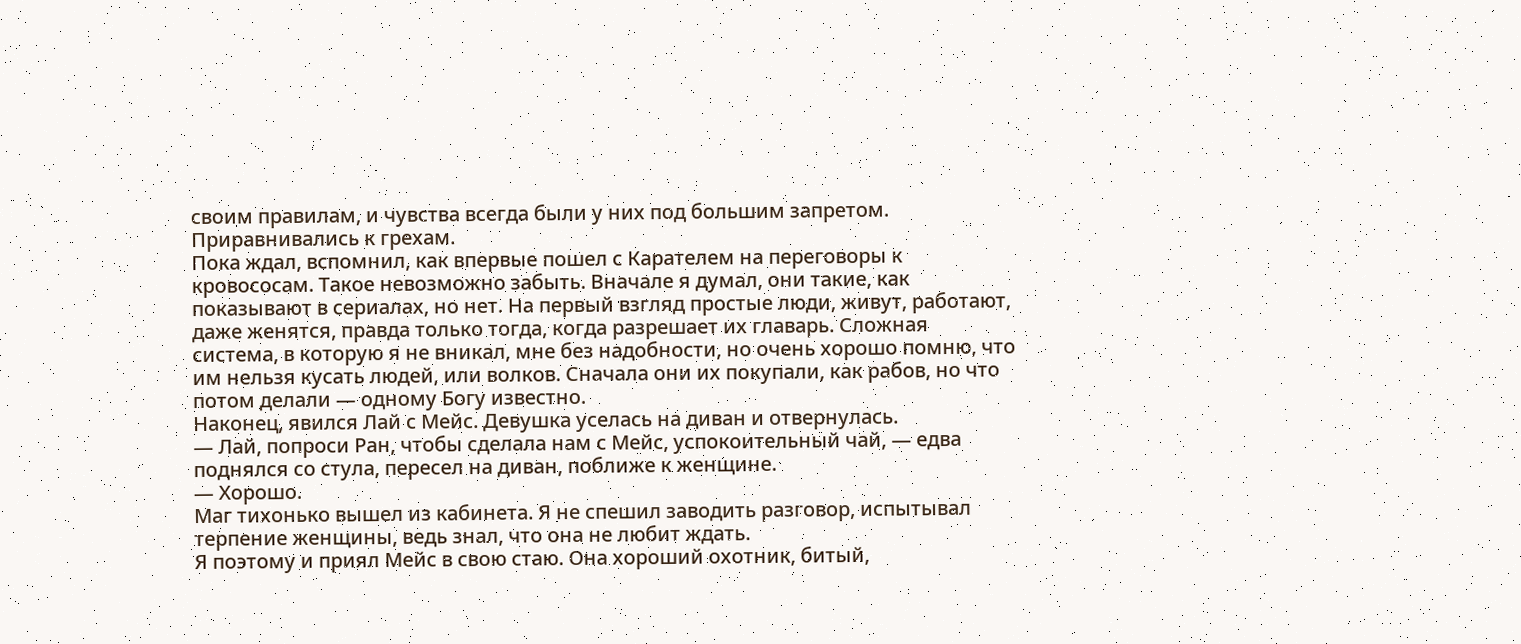своим правилам, и чувства всегда были у них под большим запретом. Приравнивались к грехам.
Пока ждал, вспомнил, как впервые пошел с Карателем на переговоры к кровососам. Такое невозможно забыть. Вначале я думал, они такие, как показывают в сериалах, но нет. На первый взгляд простые люди, живут, работают, даже женятся, правда только тогда, когда разрешает их главарь. Сложная система, в которую я не вникал, мне без надобности, но очень хорошо помню, что им нельзя кусать людей, или волков. Сначала они их покупали, как рабов, но что потом делали — одному Богу известно.
Наконец, явился Лай с Мейс. Девушка уселась на диван и отвернулась.
— Лай, попроси Ран, чтобы сделала нам с Мейс, успокоительный чай, — едва поднялся со стула, пересел на диван, поближе к женщине.
— Хорошо.
Маг тихонько вышел из кабинета. Я не спешил заводить разговор, испытывал терпение женщины, ведь знал, что она не любит ждать.
Я поэтому и приял Мейс в свою стаю. Она хороший охотник, битый,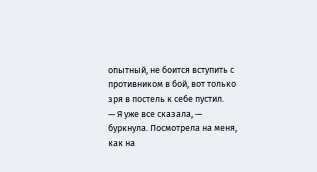опытный, не боится вступить с противником в бой, вот только зря в постель к себе пустил.
— Я уже все сказала, — буркнула. Посмотрела на меня, как на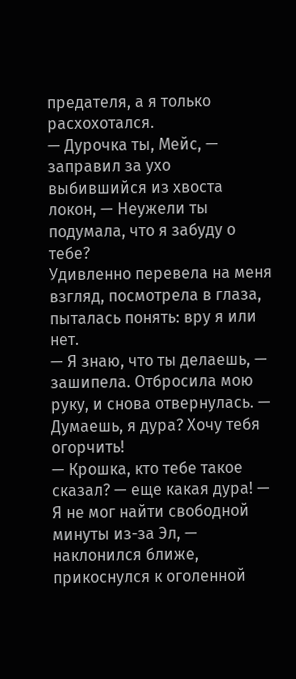предателя, а я только расхохотался.
— Дурочка ты, Мейс, — заправил за ухо выбившийся из хвоста локон, — Неужели ты подумала, что я забуду о тебе?
Удивленно перевела на меня взгляд, посмотрела в глаза, пыталась понять: вру я или нет.
— Я знаю, что ты делаешь, — зашипела. Отбросила мою руку, и снова отвернулась. — Думаешь, я дура? Хочу тебя огорчить!
— Крошка, кто тебе такое сказал? — еще какая дура! — Я не мог найти свободной минуты из-за Эл, — наклонился ближе, прикоснулся к оголенной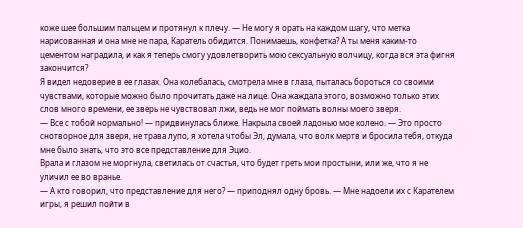коже шее большим пальцем и протянул к плечу. — Не могу я орать на каждом шагу, что метка нарисованная и она мне не пара, Каратель обидится. Понимаешь, конфетка? А ты меня каким-то цементом наградила, и как я теперь смогу удовлетворить мою сексуальную волчицу, когда вся эта фигня закончится?
Я видел недоверие в ее глазах. Она колебалась, смотрела мне в глаза, пыталась бороться со своими чувствами, которые можно было прочитать даже на лице. Она жаждала этого, возможно только этих слов много времени, ее зверь не чувствовал лжи, ведь не мог поймать волны моего зверя.
— Все с тобой нормально! — придвинулась ближе. Накрыла своей ладонью мое колено. — Это просто снотворное для зверя, не трава лупо, я хотела чтобы Эл, думала, что волк мертв и бросила тебя, откуда мне было знать, что это все представление для Эцио.
Врала и глазом не моргнула, светилась от счастья, что будет греть мои простыни, или же, что я не уличил ее во вранье.
— А кто говорил, что представление для него? — приподнял одну бровь. — Мне надоели их с Карателем игры, я решил пойти в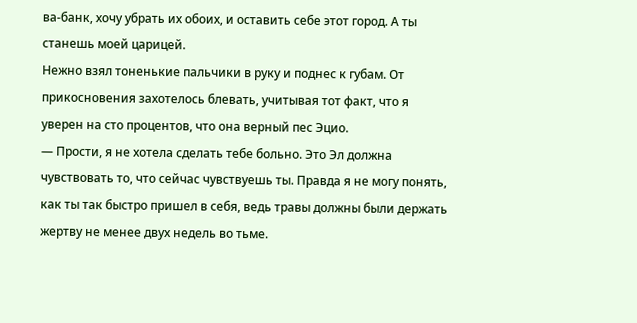ва-банк, хочу убрать их обоих, и оставить себе этот город. А ты станешь моей царицей.
Нежно взял тоненькие пальчики в руку и поднес к губам. От прикосновения захотелось блевать, учитывая тот факт, что я уверен на сто процентов, что она верный пес Эцио.
— Прости, я не хотела сделать тебе больно. Это Эл должна чувствовать то, что сейчас чувствуешь ты. Правда я не могу понять, как ты так быстро пришел в себя, ведь травы должны были держать жертву не менее двух недель во тьме.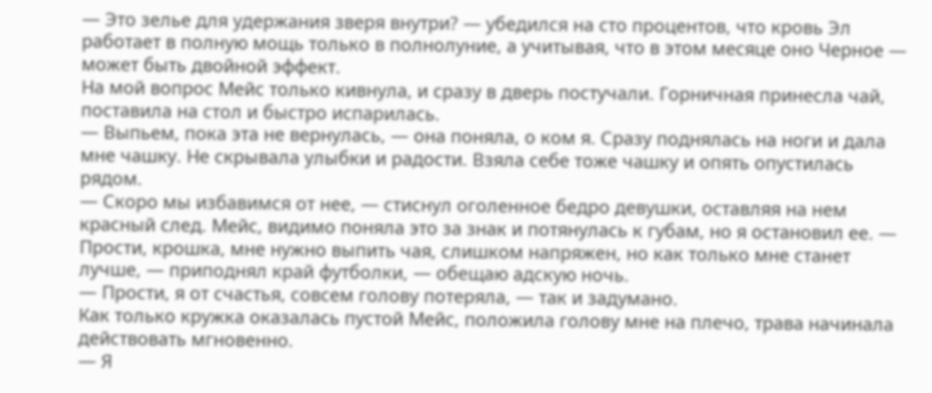— Это зелье для удержания зверя внутри? — убедился на сто процентов, что кровь Эл работает в полную мощь только в полнолуние, а учитывая, что в этом месяце оно Черное — может быть двойной эффект.
На мой вопрос Мейс только кивнула, и сразу в дверь постучали. Горничная принесла чай, поставила на стол и быстро испарилась.
— Выпьем, пока эта не вернулась, — она поняла, о ком я. Сразу поднялась на ноги и дала мне чашку. Не скрывала улыбки и радости. Взяла себе тоже чашку и опять опустилась рядом.
— Скоро мы избавимся от нее, — стиснул оголенное бедро девушки, оставляя на нем красный след. Мейс, видимо поняла это за знак и потянулась к губам, но я остановил ее. — Прости, крошка, мне нужно выпить чая, слишком напряжен, но как только мне станет лучше, — приподнял край футболки, — обещаю адскую ночь.
— Прости, я от счастья, совсем голову потеряла, — так и задумано.
Как только кружка оказалась пустой Мейс, положила голову мне на плечо, трава начинала действовать мгновенно.
— Я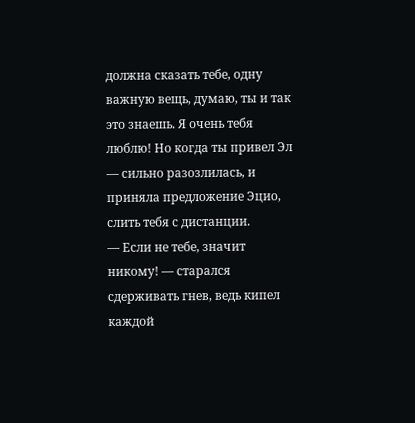должна сказать тебе, одну важную вещь, думаю, ты и так это знаешь. Я очень тебя люблю! Но когда ты привел Эл — сильно разозлилась, и приняла предложение Эцио, слить тебя с дистанции.
— Если не тебе, значит никому! — старался сдерживать гнев, ведь кипел каждой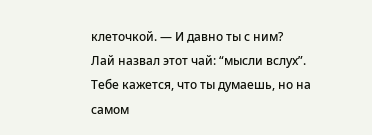клеточкой. — И давно ты с ним?
Лай назвал этот чай: “мысли вслух”. Тебе кажется, что ты думаешь, но на самом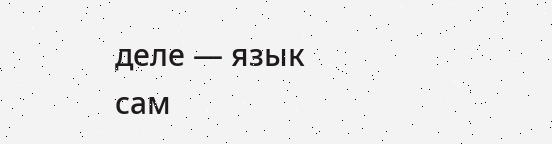деле — язык сам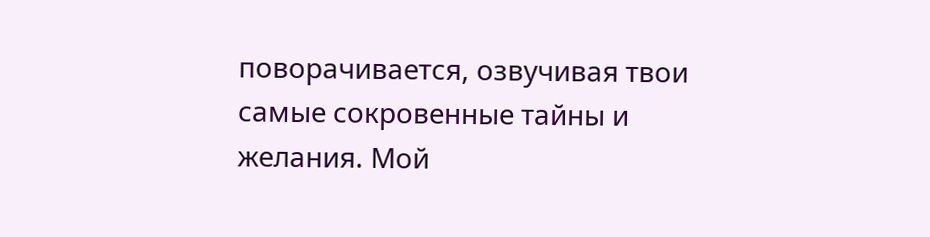поворачивается, озвучивая твои самые сокровенные тайны и желания. Мой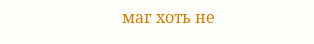маг хоть не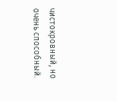чистокровный, но очень способный.